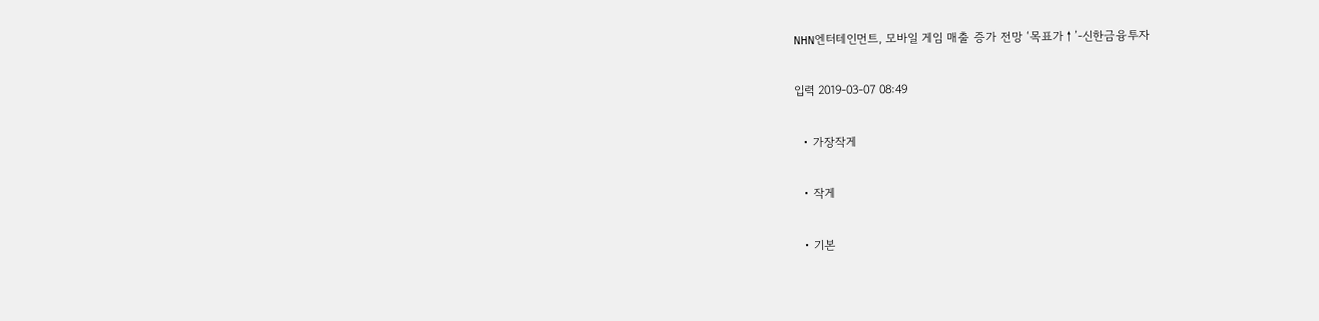NHN엔터테인먼트, 모바일 게임 매출 증가 전망 ‘목표가↑’-신한금융투자

입력 2019-03-07 08:49

  • 가장작게

  • 작게

  • 기본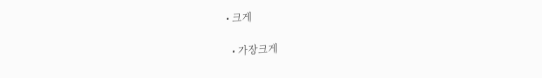• 크게

  • 가장크게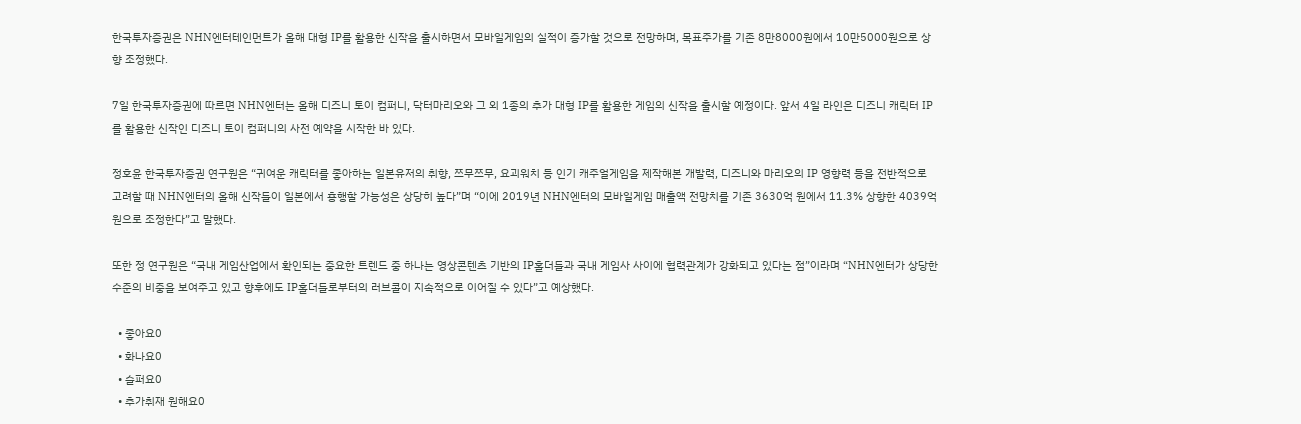한국투자증권은 NHN엔터테인먼트가 올해 대형 IP를 활용한 신작을 출시하면서 모바일게임의 실적이 증가할 것으로 전망하며, 목표주가를 기존 8만8000원에서 10만5000원으로 상향 조정했다.

7일 한국투자증권에 따르면 NHN엔터는 올해 디즈니 토이 컴퍼니, 닥터마리오와 그 외 1종의 추가 대형 IP를 활용한 게임의 신작을 출시할 예정이다. 앞서 4일 라인은 디즈니 캐릭터 IP를 활용한 신작인 디즈니 토이 컴퍼니의 사전 예약을 시작한 바 있다.

정호윤 한국투자증권 연구원은 “귀여운 캐릭터를 좋아하는 일본유저의 취향, 쯔무쯔무, 요괴워치 등 인기 캐주얼게임을 제작해본 개발력, 디즈니와 마리오의 IP 영향력 등을 전반적으로 고려할 때 NHN엔터의 올해 신작들이 일본에서 흥행할 가능성은 상당히 높다”며 “이에 2019년 NHN엔터의 모바일게임 매출액 전망치를 기존 3630억 원에서 11.3% 상향한 4039억 원으로 조정한다”고 말했다.

또한 정 연구원은 “국내 게임산업에서 확인되는 중요한 트렌드 중 하나는 영상콘텐츠 기반의 IP홀더들과 국내 게임사 사이에 협력관계가 강화되고 있다는 점”이라며 “NHN엔터가 상당한 수준의 비중을 보여주고 있고 향후에도 IP홀더들로부터의 러브콜이 지속적으로 이어질 수 있다”고 예상했다.

  • 좋아요0
  • 화나요0
  • 슬퍼요0
  • 추가취재 원해요0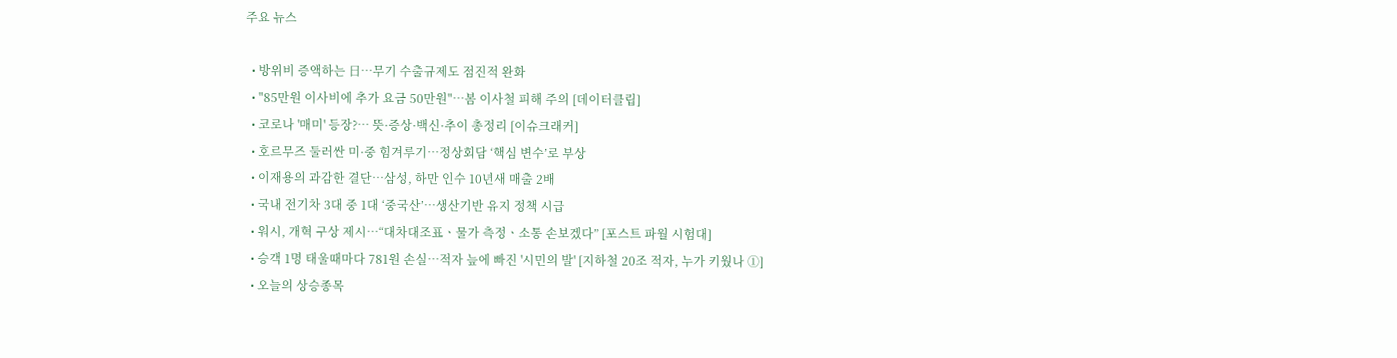주요 뉴스

  • 방위비 증액하는 日⋯무기 수출규제도 점진적 완화
  • "85만원 이사비에 추가 요금 50만원"…봄 이사철 피해 주의 [데이터클립]
  • 코로나 '매미' 등장?… 뜻·증상·백신·추이 총정리 [이슈크래커]
  • 호르무즈 둘러싼 미·중 힘겨루기…정상회담 ‘핵심 변수’로 부상
  • 이재용의 과감한 결단…삼성, 하만 인수 10년새 매출 2배
  • 국내 전기차 3대 중 1대 ‘중국산’…생산기반 유지 정책 시급
  • 워시, 개혁 구상 제시⋯“대차대조표ㆍ물가 측정ㆍ소통 손보겠다” [포스트 파월 시험대]
  • 승객 1명 태울때마다 781원 손실…적자 늪에 빠진 '시민의 발' [지하철 20조 적자, 누가 키웠나 ①]
  • 오늘의 상승종목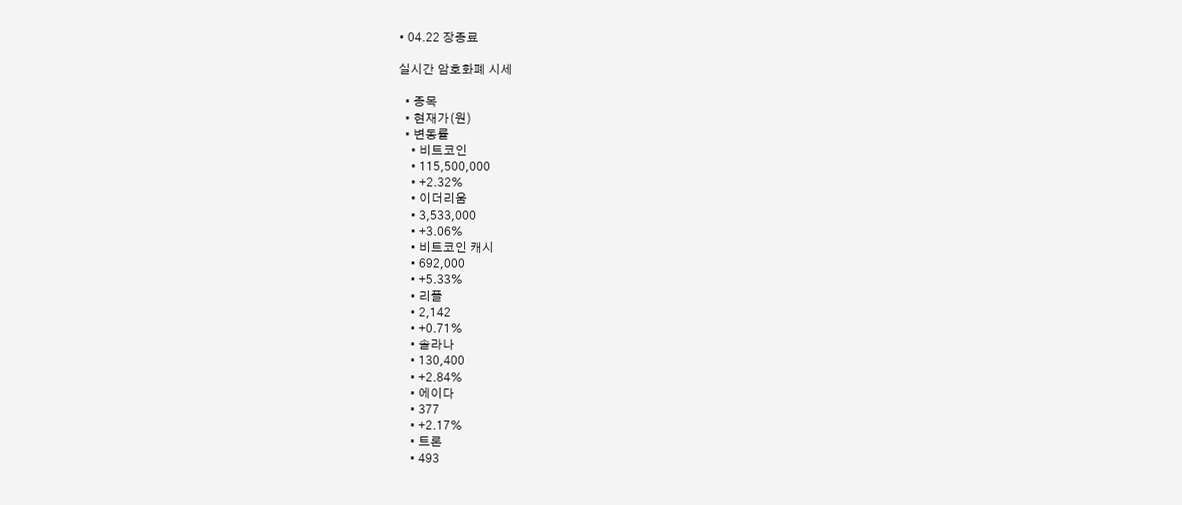• 04.22 장종료

실시간 암호화폐 시세

  • 종목
  • 현재가(원)
  • 변동률
    • 비트코인
    • 115,500,000
    • +2.32%
    • 이더리움
    • 3,533,000
    • +3.06%
    • 비트코인 캐시
    • 692,000
    • +5.33%
    • 리플
    • 2,142
    • +0.71%
    • 솔라나
    • 130,400
    • +2.84%
    • 에이다
    • 377
    • +2.17%
    • 트론
    • 493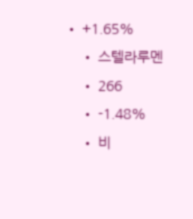• +1.65%
    • 스텔라루멘
    • 266
    • -1.48%
    • 비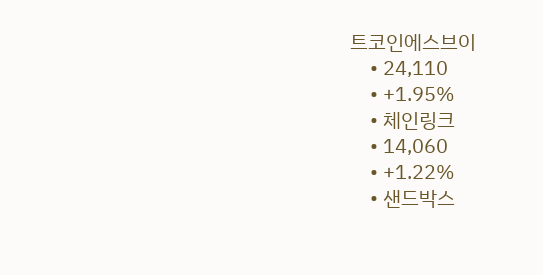트코인에스브이
    • 24,110
    • +1.95%
    • 체인링크
    • 14,060
    • +1.22%
    • 샌드박스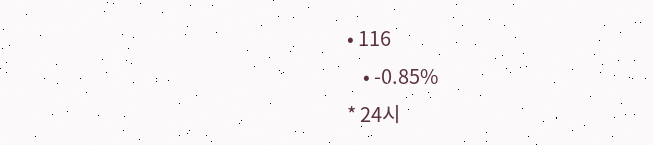• 116
    • -0.85%
* 24시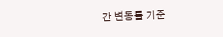간 변동률 기준